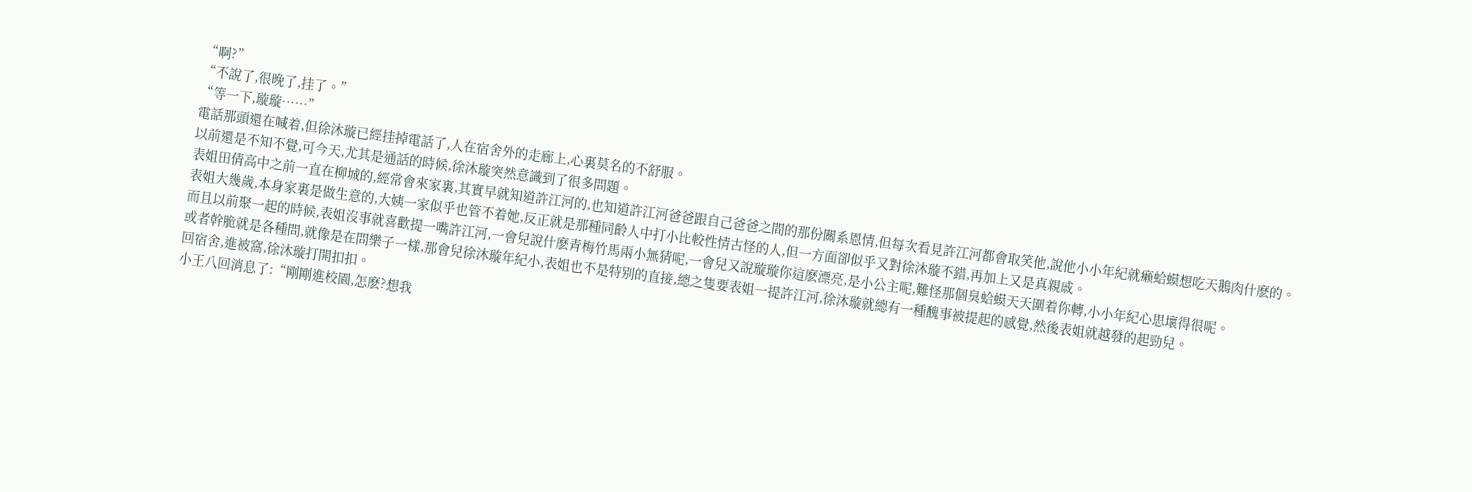“啊?”
“不說了,很晚了,挂了。”
“等一下,璇璇……”
電話那頭還在喊着,但徐沐璇已經挂掉電話了,人在宿舍外的走廊上,心裏莫名的不舒服。
以前還是不知不覺,可今天,尤其是通話的時候,徐沐璇突然意識到了很多問題。
表姐田倩高中之前一直在柳城的,經常會來家裏,其實早就知道許江河的,也知道許江河爸爸跟自己爸爸之間的那份關系恩情,但每次看見許江河都會取笑他,說他小小年紀就癞蛤蟆想吃天鵝肉什麽的。
表姐大幾歲,本身家裏是做生意的,大姨一家似乎也管不着她,反正就是那種同齡人中打小比較性情古怪的人,但一方面卻似乎又對徐沐璇不錯,再加上又是真親戚。
而且以前聚一起的時候,表姐沒事就喜歡提一嘴許江河,一會兒說什麽青梅竹馬兩小無猜呢,一會兒又說璇璇你這麽漂亮,是小公主呢,難怪那個臭蛤蟆天天圍着你轉,小小年紀心思壞得很呢。
或者幹脆就是各種問,就像是在問樂子一樣,那會兒徐沐璇年紀小,表姐也不是特别的直接,總之隻要表姐一提許江河,徐沐璇就總有一種醜事被提起的感覺,然後表姐就越發的起勁兒。
回宿舍,進被窩,徐沐璇打開扣扣。
小王八回消息了:“剛剛進校園,怎麽?想我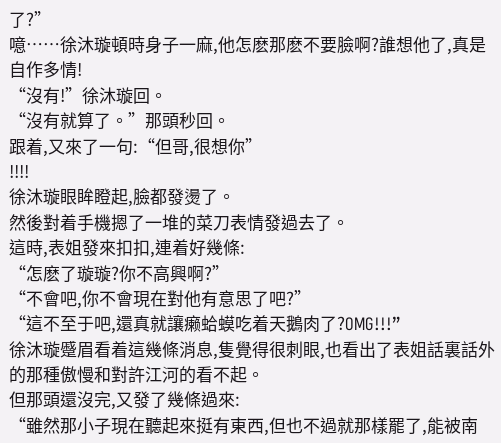了?”
噫……徐沐璇頓時身子一麻,他怎麽那麽不要臉啊?誰想他了,真是自作多情!
“沒有!”徐沐璇回。
“沒有就算了。”那頭秒回。
跟着,又來了一句:“但哥,很想你”
!!!!
徐沐璇眼眸瞪起,臉都發燙了。
然後對着手機摁了一堆的菜刀表情發過去了。
這時,表姐發來扣扣,連着好幾條:
“怎麽了璇璇?你不高興啊?”
“不會吧,你不會現在對他有意思了吧?”
“這不至于吧,還真就讓癞蛤蟆吃着天鵝肉了?OMG!!!”
徐沐璇蹙眉看着這幾條消息,隻覺得很刺眼,也看出了表姐話裏話外的那種傲慢和對許江河的看不起。
但那頭還沒完,又發了幾條過來:
“雖然那小子現在聽起來挺有東西,但也不過就那樣罷了,能被南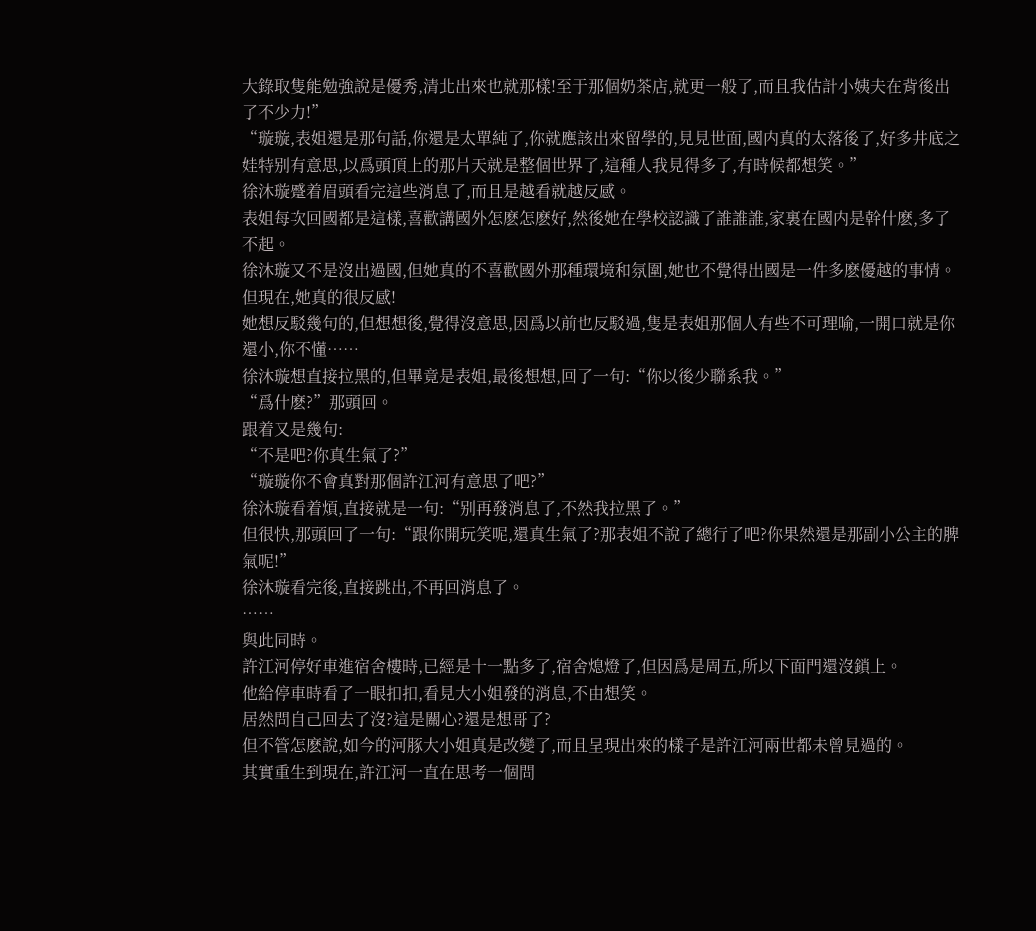大錄取隻能勉強說是優秀,清北出來也就那樣!至于那個奶茶店,就更一般了,而且我估計小姨夫在背後出了不少力!”
“璇璇,表姐還是那句話,你還是太單純了,你就應該出來留學的,見見世面,國内真的太落後了,好多井底之娃特别有意思,以爲頭頂上的那片天就是整個世界了,這種人我見得多了,有時候都想笑。”
徐沐璇蹙着眉頭看完這些消息了,而且是越看就越反感。
表姐每次回國都是這樣,喜歡講國外怎麽怎麽好,然後她在學校認識了誰誰誰,家裏在國内是幹什麽,多了不起。
徐沐璇又不是沒出過國,但她真的不喜歡國外那種環境和氛圍,她也不覺得出國是一件多麽優越的事情。
但現在,她真的很反感!
她想反駁幾句的,但想想後,覺得沒意思,因爲以前也反駁過,隻是表姐那個人有些不可理喻,一開口就是你還小,你不懂……
徐沐璇想直接拉黑的,但畢竟是表姐,最後想想,回了一句:“你以後少聯系我。”
“爲什麽?”那頭回。
跟着又是幾句:
“不是吧?你真生氣了?”
“璇璇你不會真對那個許江河有意思了吧?”
徐沐璇看着煩,直接就是一句:“别再發消息了,不然我拉黑了。”
但很快,那頭回了一句:“跟你開玩笑呢,還真生氣了?那表姐不說了總行了吧?你果然還是那副小公主的脾氣呢!”
徐沐璇看完後,直接跳出,不再回消息了。
……
與此同時。
許江河停好車進宿舍樓時,已經是十一點多了,宿舍熄燈了,但因爲是周五,所以下面門還沒鎖上。
他給停車時看了一眼扣扣,看見大小姐發的消息,不由想笑。
居然問自己回去了沒?這是關心?還是想哥了?
但不管怎麽說,如今的河豚大小姐真是改變了,而且呈現出來的樣子是許江河兩世都未曾見過的。
其實重生到現在,許江河一直在思考一個問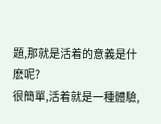題,那就是活着的意義是什麽呢?
很簡單,活着就是一種體驗,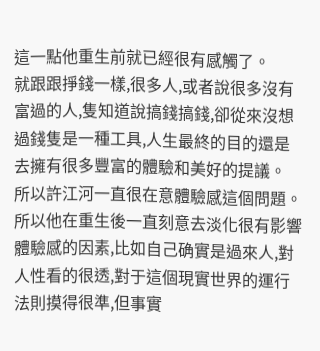這一點他重生前就已經很有感觸了。
就跟跟掙錢一樣,很多人,或者說很多沒有富過的人,隻知道說搞錢搞錢,卻從來沒想過錢隻是一種工具,人生最終的目的還是去擁有很多豐富的體驗和美好的提議。
所以許江河一直很在意體驗感這個問題。
所以他在重生後一直刻意去淡化很有影響體驗感的因素,比如自己确實是過來人,對人性看的很透,對于這個現實世界的運行法則摸得很準,但事實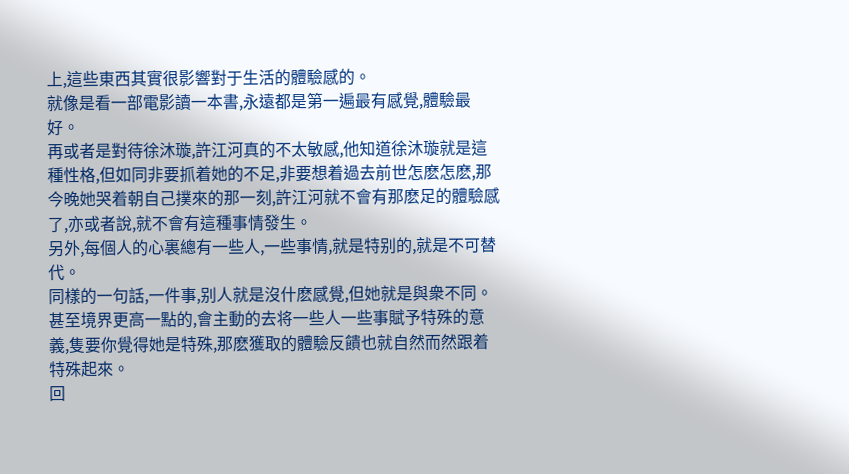上,這些東西其實很影響對于生活的體驗感的。
就像是看一部電影讀一本書,永遠都是第一遍最有感覺,體驗最好。
再或者是對待徐沐璇,許江河真的不太敏感,他知道徐沐璇就是這種性格,但如同非要抓着她的不足,非要想着過去前世怎麽怎麽,那今晚她哭着朝自己撲來的那一刻,許江河就不會有那麽足的體驗感了,亦或者說,就不會有這種事情發生。
另外,每個人的心裏總有一些人,一些事情,就是特别的,就是不可替代。
同樣的一句話,一件事,别人就是沒什麽感覺,但她就是與衆不同。
甚至境界更高一點的,會主動的去将一些人一些事賦予特殊的意義,隻要你覺得她是特殊,那麽獲取的體驗反饋也就自然而然跟着特殊起來。
回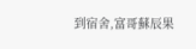到宿舍,富哥蘇辰果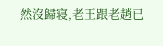然沒歸寝,老王跟老趙已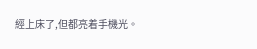經上床了,但都亮着手機光。